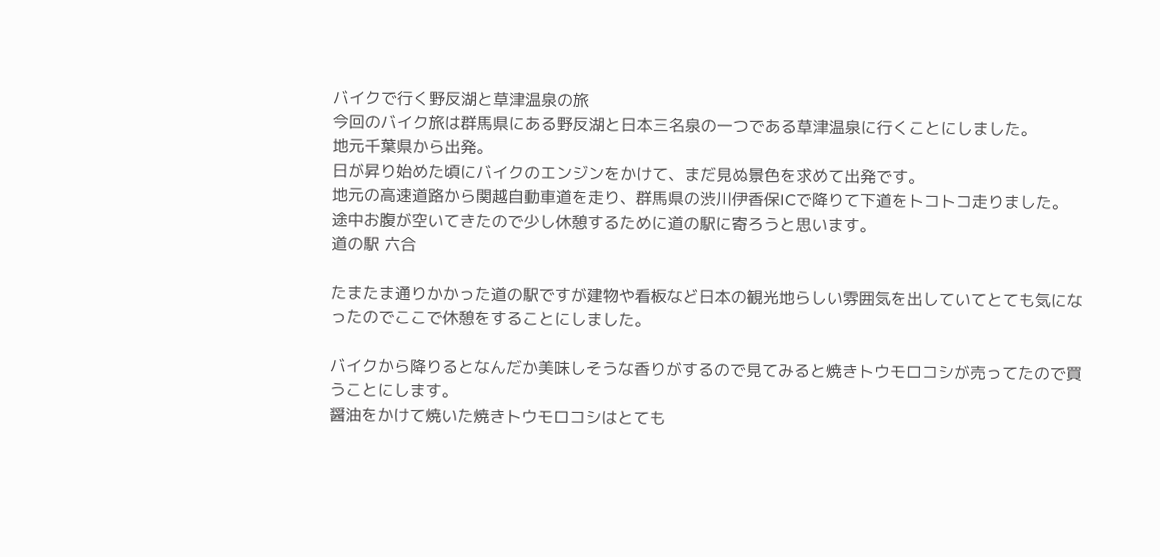バイクで行く野反湖と草津温泉の旅
今回のバイク旅は群馬県にある野反湖と日本三名泉の一つである草津温泉に行くことにしました。
地元千葉県から出発。
日が昇り始めた頃にバイクのエンジンをかけて、まだ見ぬ景色を求めて出発です。
地元の高速道路から関越自動車道を走り、群馬県の渋川伊香保ICで降りて下道をトコトコ走りました。
途中お腹が空いてきたので少し休憩するために道の駅に寄ろうと思います。
道の駅 六合

たまたま通りかかった道の駅ですが建物や看板など日本の観光地らしい雰囲気を出していてとても気になったのでここで休憩をすることにしました。

バイクから降りるとなんだか美味しそうな香りがするので見てみると焼きトウモロコシが売ってたので買うことにします。
醤油をかけて焼いた焼きトウモロコシはとても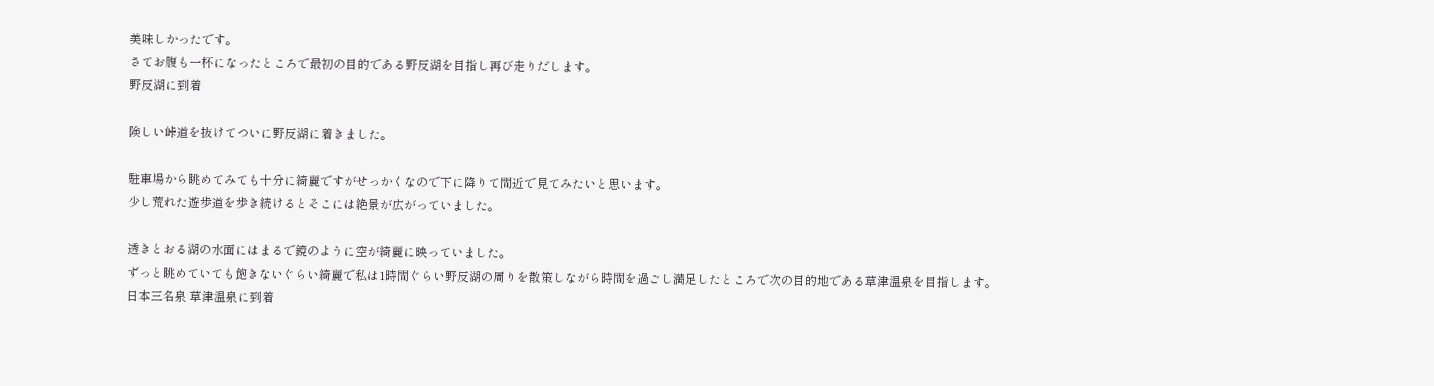美味しかったです。
さてお腹も一杯になったところで最初の目的である野反湖を目指し再び走りだします。
野反湖に到着

険しい峠道を抜けてついに野反湖に着きました。

駐車場から眺めてみても十分に綺麗ですがせっかくなので下に降りて間近で見てみたいと思います。
少し荒れた遊歩道を歩き続けるとそこには絶景が広がっていました。

透きとおる湖の水面にはまるで鏡のように空が綺麗に映っていました。
ずっと眺めていても飽きないぐらい綺麗で私は1時間ぐらい野反湖の周りを散策しながら時間を過ごし満足したところで次の目的地である草津温泉を目指します。
日本三名泉 草津温泉に到着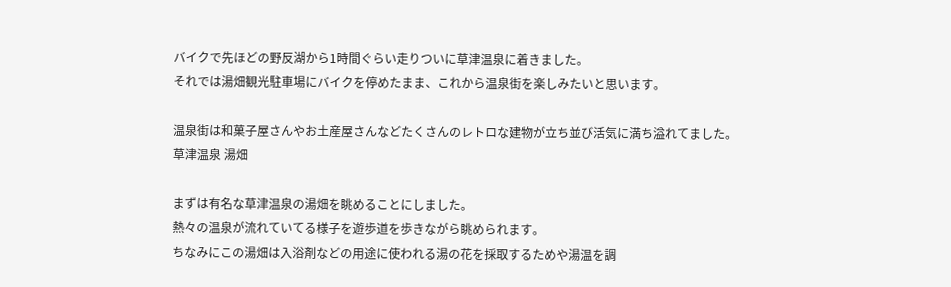バイクで先ほどの野反湖から1時間ぐらい走りついに草津温泉に着きました。
それでは湯畑観光駐車場にバイクを停めたまま、これから温泉街を楽しみたいと思います。

温泉街は和菓子屋さんやお土産屋さんなどたくさんのレトロな建物が立ち並び活気に満ち溢れてました。
草津温泉 湯畑

まずは有名な草津温泉の湯畑を眺めることにしました。
熱々の温泉が流れていてる様子を遊歩道を歩きながら眺められます。
ちなみにこの湯畑は入浴剤などの用途に使われる湯の花を採取するためや湯温を調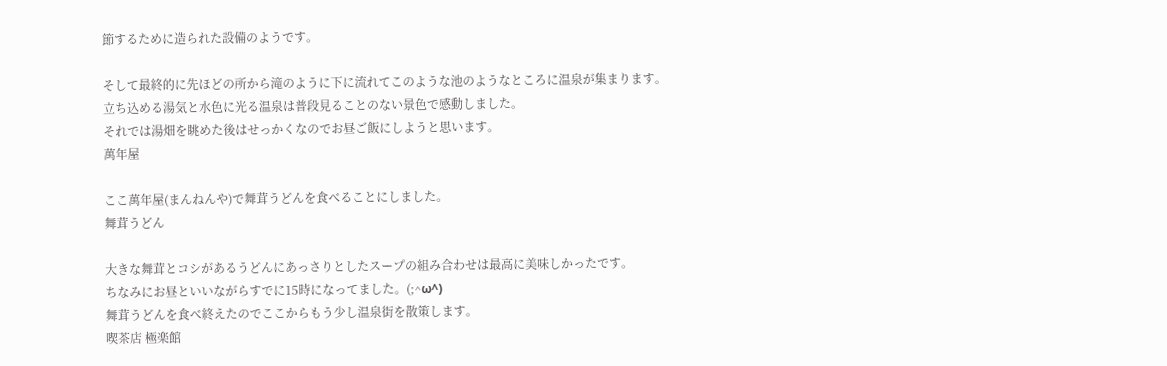節するために造られた設備のようです。

そして最終的に先ほどの所から滝のように下に流れてこのような池のようなところに温泉が集まります。
立ち込める湯気と水色に光る温泉は普段見ることのない景色で感動しました。
それでは湯畑を眺めた後はせっかくなのでお昼ご飯にしようと思います。
萬年屋

ここ萬年屋(まんねんや)で舞茸うどんを食べることにしました。
舞茸うどん

大きな舞茸とコシがあるうどんにあっさりとしたスープの組み合わせは最高に美味しかったです。
ちなみにお昼といいながらすでに15時になってました。(;^ω^)
舞茸うどんを食べ終えたのでここからもう少し温泉街を散策します。
喫茶店 極楽館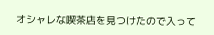オシャレな喫茶店を見つけたので入って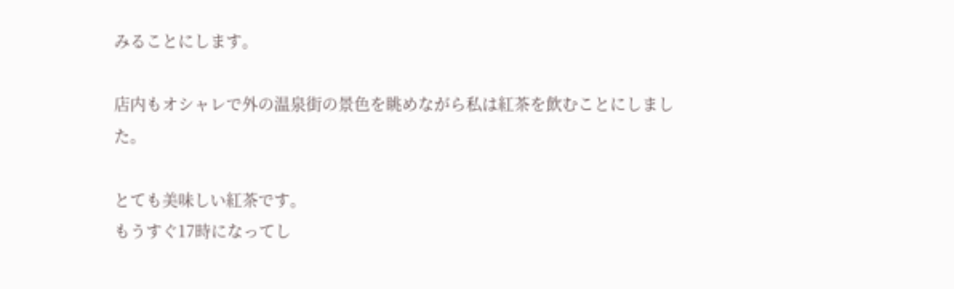みることにします。

店内もオシャレで外の温泉街の景色を眺めながら私は紅茶を飲むことにしました。

とても美味しい紅茶です。
もうすぐ17時になってし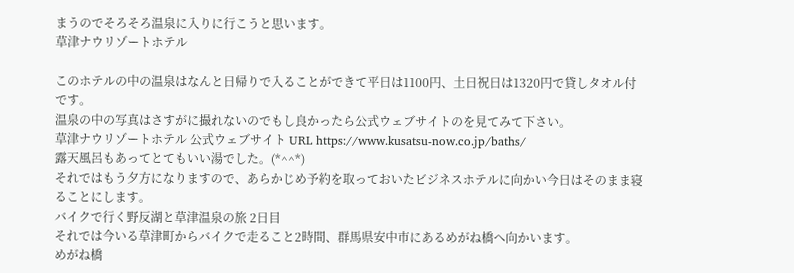まうのでそろそろ温泉に入りに行こうと思います。
草津ナウリゾートホテル

このホテルの中の温泉はなんと日帰りで入ることができて平日は1100円、土日祝日は1320円で貸しタオル付です。
温泉の中の写真はさすがに撮れないのでもし良かったら公式ウェブサイトのを見てみて下さい。
草津ナウリゾートホテル 公式ウェブサイト URL https://www.kusatsu-now.co.jp/baths/
露天風呂もあってとてもいい湯でした。(*^^*)
それではもう夕方になりますので、あらかじめ予約を取っておいたビジネスホテルに向かい今日はそのまま寝ることにします。
バイクで行く野反湖と草津温泉の旅 2日目
それでは今いる草津町からバイクで走ること2時間、群馬県安中市にあるめがね橋へ向かいます。
めがね橋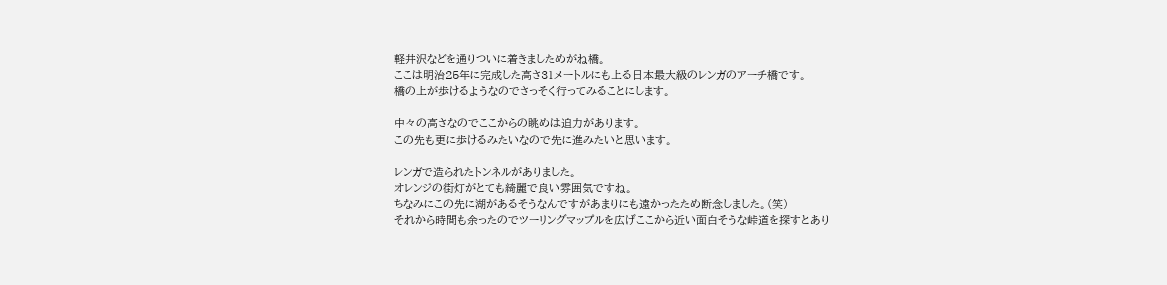軽井沢などを通りついに着きましためがね橋。
ここは明治25年に完成した高さ31メートルにも上る日本最大級のレンガのアーチ橋です。
橋の上が歩けるようなのでさっそく行ってみることにします。

中々の高さなのでここからの眺めは迫力があります。
この先も更に歩けるみたいなので先に進みたいと思います。

レンガで造られたトンネルがありました。
オレンジの街灯がとても綺麗で良い雰囲気ですね。
ちなみにこの先に湖があるそうなんですがあまりにも遠かったため断念しました。(笑)
それから時間も余ったのでツーリングマップルを広げここから近い面白そうな峠道を探すとあり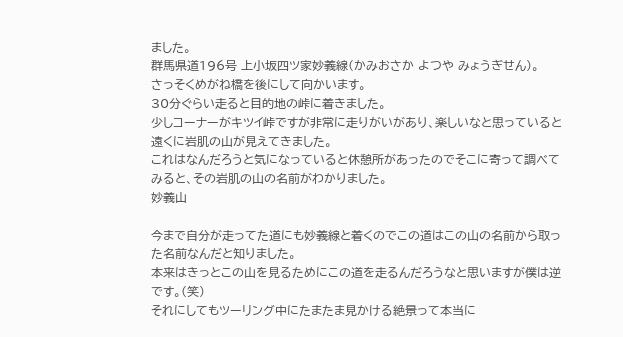ました。
群馬県道196号 上小坂四ツ家妙義線(かみおさか よつや みょうぎせん)。
さっそくめがね橋を後にして向かいます。
30分ぐらい走ると目的地の峠に着きました。
少しコーナーがキツイ峠ですが非常に走りがいがあり、楽しいなと思っていると遠くに岩肌の山が見えてきました。
これはなんだろうと気になっていると休憩所があったのでそこに寄って調べてみると、その岩肌の山の名前がわかりました。
妙義山

今まで自分が走ってた道にも妙義線と着くのでこの道はこの山の名前から取った名前なんだと知りました。
本来はきっとこの山を見るためにこの道を走るんだろうなと思いますが僕は逆です。(笑)
それにしてもツーリング中にたまたま見かける絶景って本当に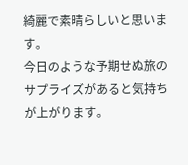綺麗で素晴らしいと思います。
今日のような予期せぬ旅のサプライズがあると気持ちが上がります。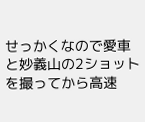せっかくなので愛車と妙義山の2ショットを撮ってから高速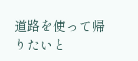道路を使って帰りたいと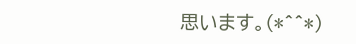思います。(*^^*)